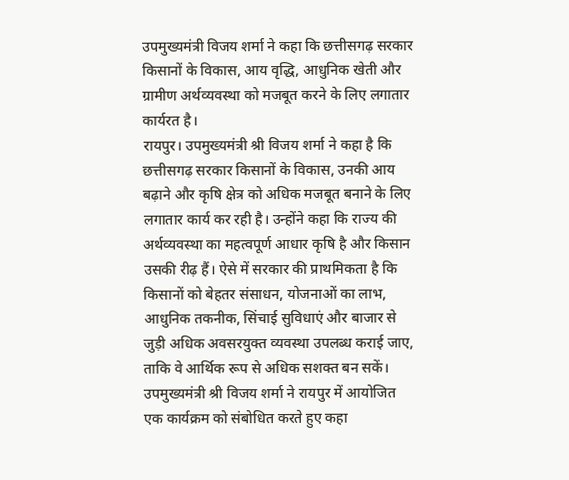उपमुख्यमंत्री विजय शर्मा ने कहा कि छत्तीसगढ़ सरकार किसानों के विकास, आय वृद्धि, आधुनिक खेती और ग्रामीण अर्थव्यवस्था को मजबूत करने के लिए लगातार कार्यरत है।
रायपुर। उपमुख्यमंत्री श्री विजय शर्मा ने कहा है कि छत्तीसगढ़ सरकार किसानों के विकास, उनकी आय बढ़ाने और कृषि क्षेत्र को अधिक मजबूत बनाने के लिए लगातार कार्य कर रही है। उन्होंने कहा कि राज्य की अर्थव्यवस्था का महत्वपूर्ण आधार कृषि है और किसान उसकी रीढ़ हैं। ऐसे में सरकार की प्राथमिकता है कि किसानों को बेहतर संसाधन, योजनाओं का लाभ, आधुनिक तकनीक, सिंचाई सुविधाएं और बाजार से जुड़ी अधिक अवसरयुक्त व्यवस्था उपलब्ध कराई जाए, ताकि वे आर्थिक रूप से अधिक सशक्त बन सकें।
उपमुख्यमंत्री श्री विजय शर्मा ने रायपुर में आयोजित एक कार्यक्रम को संबोधित करते हुए कहा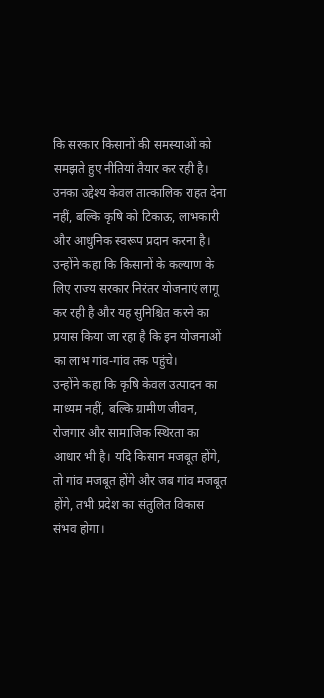कि सरकार किसानों की समस्याओं को समझते हुए नीतियां तैयार कर रही है। उनका उद्देश्य केवल तात्कालिक राहत देना नहीं, बल्कि कृषि को टिकाऊ, लाभकारी और आधुनिक स्वरूप प्रदान करना है। उन्होंने कहा कि किसानों के कल्याण के लिए राज्य सरकार निरंतर योजनाएं लागू कर रही है और यह सुनिश्चित करने का प्रयास किया जा रहा है कि इन योजनाओं का लाभ गांव-गांव तक पहुंचे।
उन्होंने कहा कि कृषि केवल उत्पादन का माध्यम नहीं, बल्कि ग्रामीण जीवन, रोजगार और सामाजिक स्थिरता का आधार भी है। यदि किसान मजबूत होंगे, तो गांव मजबूत होंगे और जब गांव मजबूत होंगे, तभी प्रदेश का संतुलित विकास संभव होगा।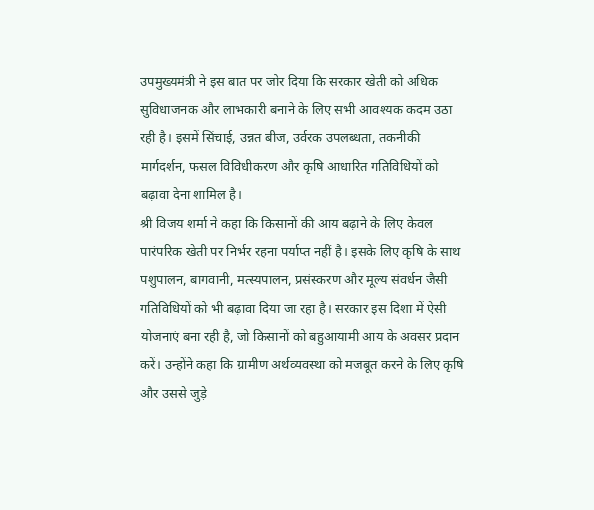उपमुख्यमंत्री ने इस बात पर जोर दिया कि सरकार खेती को अधिक सुविधाजनक और लाभकारी बनाने के लिए सभी आवश्यक कदम उठा रही है। इसमें सिंचाई, उन्नत बीज, उर्वरक उपलब्धता, तकनीकी मार्गदर्शन, फसल विविधीकरण और कृषि आधारित गतिविधियों को बढ़ावा देना शामिल है।
श्री विजय शर्मा ने कहा कि किसानों की आय बढ़ाने के लिए केवल पारंपरिक खेती पर निर्भर रहना पर्याप्त नहीं है। इसके लिए कृषि के साथ पशुपालन, बागवानी, मत्स्यपालन, प्रसंस्करण और मूल्य संवर्धन जैसी गतिविधियों को भी बढ़ावा दिया जा रहा है। सरकार इस दिशा में ऐसी योजनाएं बना रही है, जो किसानों को बहुआयामी आय के अवसर प्रदान करें। उन्होंने कहा कि ग्रामीण अर्थव्यवस्था को मजबूत करने के लिए कृषि और उससे जुड़े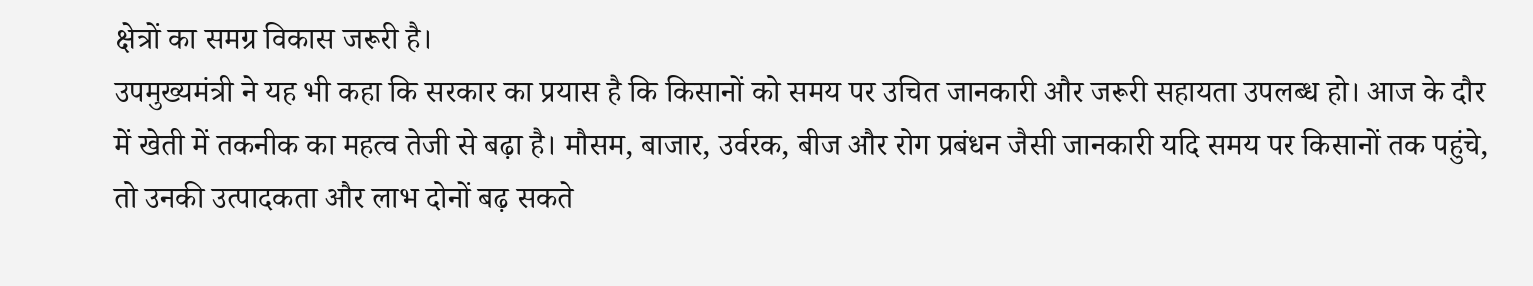क्षेत्रों का समग्र विकास जरूरी है।
उपमुख्यमंत्री ने यह भी कहा कि सरकार का प्रयास है कि किसानों को समय पर उचित जानकारी और जरूरी सहायता उपलब्ध हो। आज के दौर में खेती में तकनीक का महत्व तेजी से बढ़ा है। मौसम, बाजार, उर्वरक, बीज और रोग प्रबंधन जैसी जानकारी यदि समय पर किसानों तक पहुंचे, तो उनकी उत्पादकता और लाभ दोनों बढ़ सकते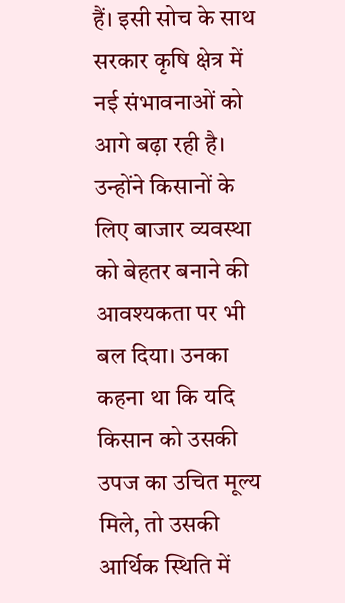हैं। इसी सोच के साथ सरकार कृषि क्षेत्र में नई संभावनाओं को आगे बढ़ा रही है।
उन्होंने किसानों के लिए बाजार व्यवस्था को बेहतर बनाने की आवश्यकता पर भी बल दिया। उनका कहना था कि यदि किसान को उसकी उपज का उचित मूल्य मिले, तो उसकी आर्थिक स्थिति में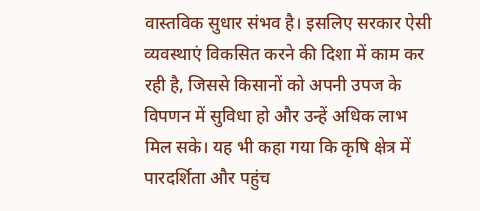वास्तविक सुधार संभव है। इसलिए सरकार ऐसी व्यवस्थाएं विकसित करने की दिशा में काम कर रही है, जिससे किसानों को अपनी उपज के विपणन में सुविधा हो और उन्हें अधिक लाभ मिल सके। यह भी कहा गया कि कृषि क्षेत्र में पारदर्शिता और पहुंच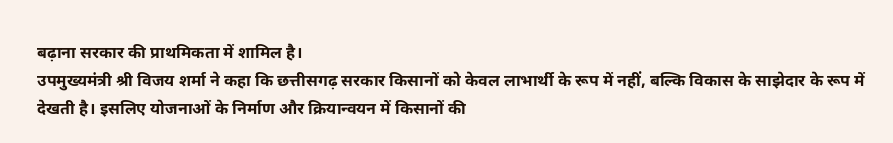बढ़ाना सरकार की प्राथमिकता में शामिल है।
उपमुख्यमंत्री श्री विजय शर्मा ने कहा कि छत्तीसगढ़ सरकार किसानों को केवल लाभार्थी के रूप में नहीं, बल्कि विकास के साझेदार के रूप में देखती है। इसलिए योजनाओं के निर्माण और क्रियान्वयन में किसानों की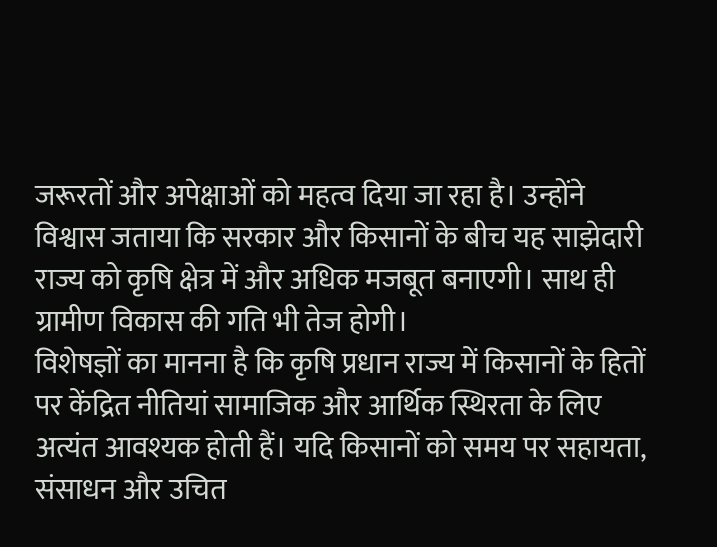जरूरतों और अपेक्षाओं को महत्व दिया जा रहा है। उन्होंने विश्वास जताया कि सरकार और किसानों के बीच यह साझेदारी राज्य को कृषि क्षेत्र में और अधिक मजबूत बनाएगी। साथ ही ग्रामीण विकास की गति भी तेज होगी।
विशेषज्ञों का मानना है कि कृषि प्रधान राज्य में किसानों के हितों पर केंद्रित नीतियां सामाजिक और आर्थिक स्थिरता के लिए अत्यंत आवश्यक होती हैं। यदि किसानों को समय पर सहायता, संसाधन और उचित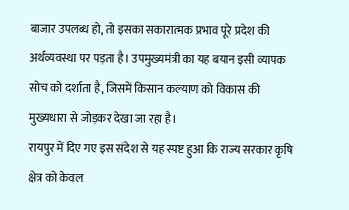बाजार उपलब्ध हो, तो इसका सकारात्मक प्रभाव पूरे प्रदेश की अर्थव्यवस्था पर पड़ता है। उपमुख्यमंत्री का यह बयान इसी व्यापक सोच को दर्शाता है, जिसमें किसान कल्याण को विकास की मुख्यधारा से जोड़कर देखा जा रहा है।
रायपुर में दिए गए इस संदेश से यह स्पष्ट हुआ कि राज्य सरकार कृषि क्षेत्र को केवल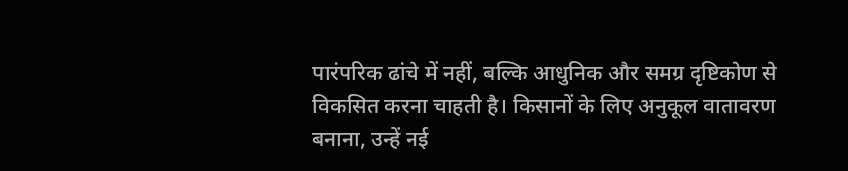पारंपरिक ढांचे में नहीं, बल्कि आधुनिक और समग्र दृष्टिकोण से विकसित करना चाहती है। किसानों के लिए अनुकूल वातावरण बनाना, उन्हें नई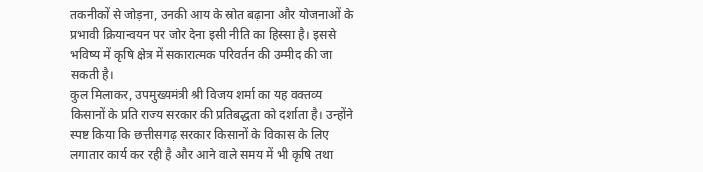तकनीकों से जोड़ना, उनकी आय के स्रोत बढ़ाना और योजनाओं के प्रभावी क्रियान्वयन पर जोर देना इसी नीति का हिस्सा है। इससे भविष्य में कृषि क्षेत्र में सकारात्मक परिवर्तन की उम्मीद की जा सकती है।
कुल मिलाकर, उपमुख्यमंत्री श्री विजय शर्मा का यह वक्तव्य किसानों के प्रति राज्य सरकार की प्रतिबद्धता को दर्शाता है। उन्होंने स्पष्ट किया कि छत्तीसगढ़ सरकार किसानों के विकास के लिए लगातार कार्य कर रही है और आने वाले समय में भी कृषि तथा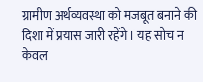ग्रामीण अर्थव्यवस्था को मजबूत बनाने की दिशा में प्रयास जारी रहेंगे। यह सोच न केवल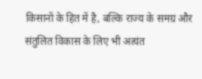किसानों के हित में है, बल्कि राज्य के समग्र और संतुलित विकास के लिए भी अत्यंत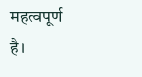महत्वपूर्ण है।